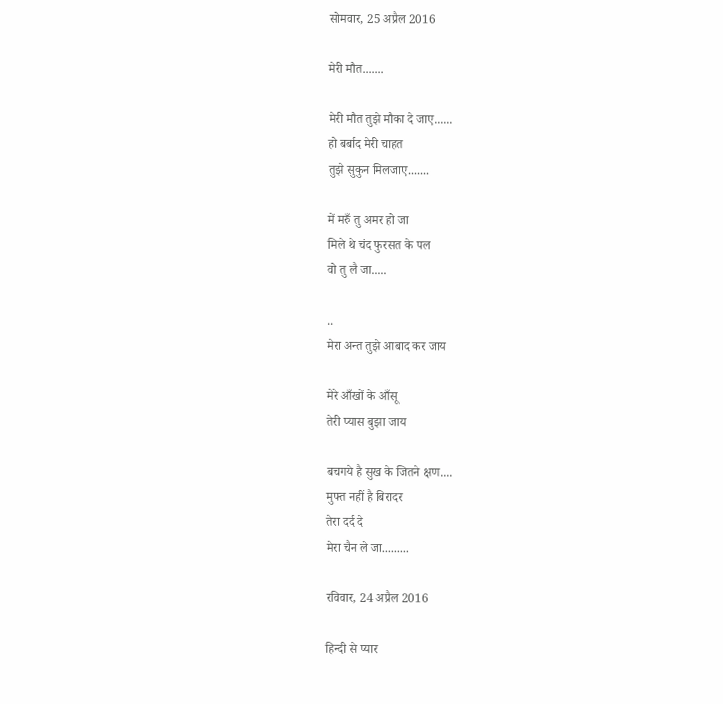सोमवार, 25 अप्रैल 2016

मेरी मौत.......

मेरी मौत तुझे मौका दे जाए......
हो बर्बाद मेरी चाहत
तुझे सुकुन मिलजाए.......

में मरुँ तु अमर हो जा
मिले थे चंद फुरसत के पल
वो तु लै जा.....

..
मेरा अन्त तुझे आबाद कर जाय

मेरे आँखों के आँसू
तेरी प्यास बुझा जाय

बचगये है सुख के जितने क्षण....
मुफ्त नहीं है बिरादर
तेरा दर्द दे
मेरा चैन ले जा.........

रविवार, 24 अप्रैल 2016

हिन्दी से प्यार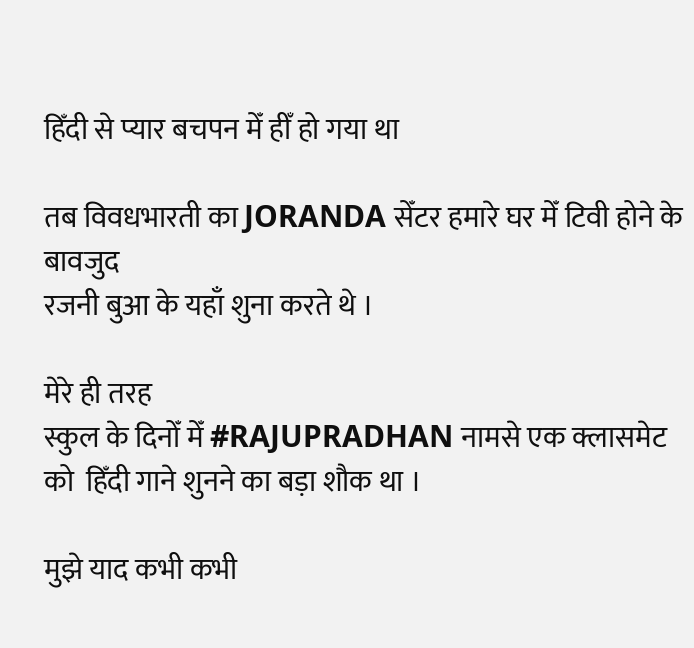हिँदी से प्यार बचपन मेँ हीँ हो गया था

तब विवधभारती का JORANDA सेँटर हमारे घर मेँ टिवी होने के बावजुद
रजनी बुआ के यहाँ शुना करते थे ।

मेरे ही तरह
स्कुल के दिनोँ मेँ #RAJUPRADHAN नामसे एक क्लासमेट को  हिँदी गाने शुनने का बड़ा शौक था ।

मुझे याद कभी कभी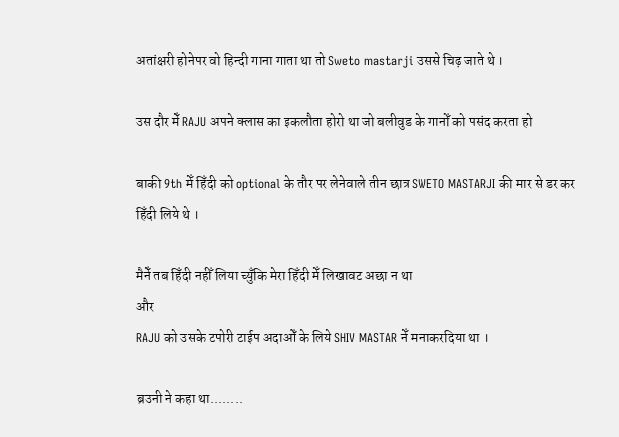अतांक्षरी होनेपर वो हिन्दी गाना गाता था तो Sweto mastarji उससे चिढ़ जाते थे ।

उस दौर मेँ RAJU अपने क्लास का इकलौता होरो था जो बलीवुड के गानोँ को पसंद करता हो

बाकी 9th मेँ हिँदी को optional के तौर पर लेनेवाले तीन छात्र SWETO MASTARJI की मार से डर कर हिँदी लिये थे ।

मैनेँ तब हिँदी नहीँ लिया च्युँकि मेरा हिँदी मेँ लिखावट अछा न था
और
RAJU को उसके टपोरी टाईप अदाओँ के लिये SHIV MASTAR नेँ मनाकरदिया था ।

ब्रउनी ने कहा था........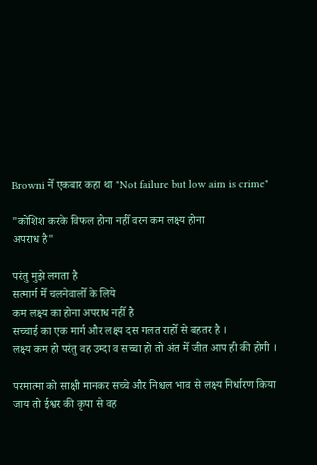Browni नेँ एकबार कहा था "Not failure but low aim is crime"

"कोशिश करके विफल होना नहीँ वरन कम लक्ष्य होना
अपराध है"

परंतु मुझे लगता है
सत्मार्ग मेँ चलनेवालोँ के लिये
कम लक्ष्य का होना अपराध नहीँ है
सच्चाई का एक मार्ग और लक्ष्य दस गलत राहोँ से बहतर है ।
लक्ष्य कम हो परंतु वह उम्दा व सच्चा हो तो अंत मेँ जीत आप ही की होगी ।

परमात्मा को साक्षी मानकर सच्चे और निश्चल भाव से लक्ष्य निर्धारण किया जाय तो ईश्वर की कृपा से वह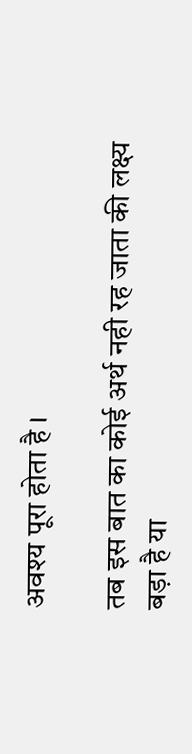अवश्य पूरा होता है ।

तब इस बात का कोई अर्थ नही रह जाता की लक्ष्य बड़ा है या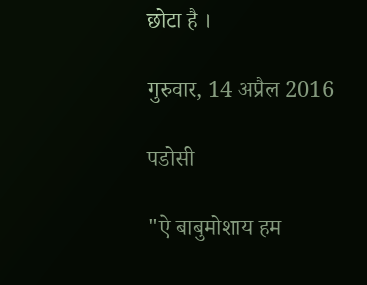छोटा है ।

गुरुवार, 14 अप्रैल 2016

पडोसी

"ऐ बाबुमोशाय हम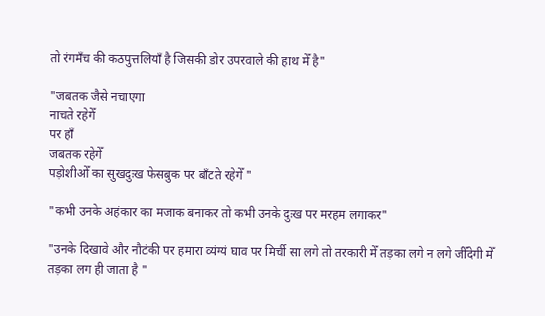तो रंगमँच की कठपुत्तलियाँ है जिसकी डोर उपरवाले की हाथ मेँ है"

"जबतक जैसे नचाएगा
नाचते रहेगेँ
पर हाँ
जबतक रहेगेँ
पड़ोशीओँ का सुखदुःख फेसबुक पर बाँटते रहेगेँ "

"कभी उनके अहंकार का मजाक बनाकर तो कभी उनके दुःख पर मरहम लगाकर"

"उनके दिखावे और नौटंकी पर हमारा व्यंग्यं घाव पर मिर्ची सा लगे तो तरकारी मेँ तड़का लगे न लगे जीँदेगी मेँ तड़का लग ही जाता है "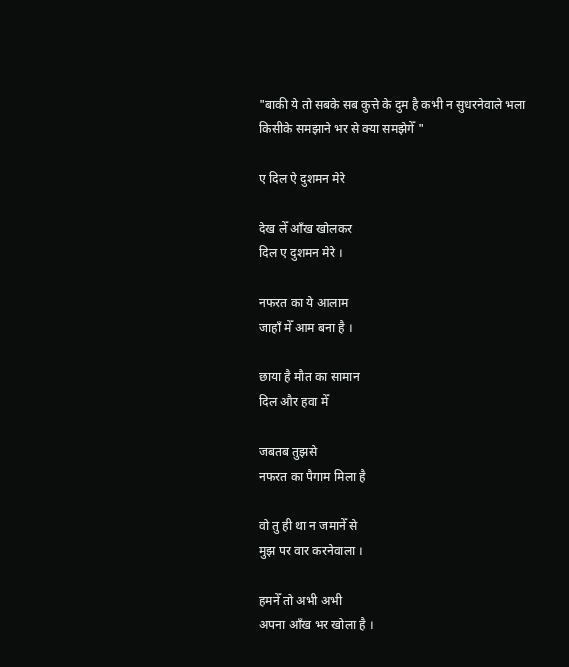"बाकी ये तो सबके सब कुत्ते के दुम है कभी न सुधरनेवाले भला किसीके समझाने भर से क्या समझेगेँ "

ए दिल ऐ दुशमन मेरे

देख लेँ आँख खोलकर
दिल ए दुशमन मेरे ।

नफरत का ये आलाम
जाहाँ मेँ आम बना है ।

छाया है मौत का सामान
दिल और हवा मेँ

जबतब तुझसे
नफरत का पैगाम मिला है

वो तु ही था न जमानेँ से
मुझ पर वार करनेवाला ।

हमनेँ तो अभी अभी
अपना आँख भर खोला है ।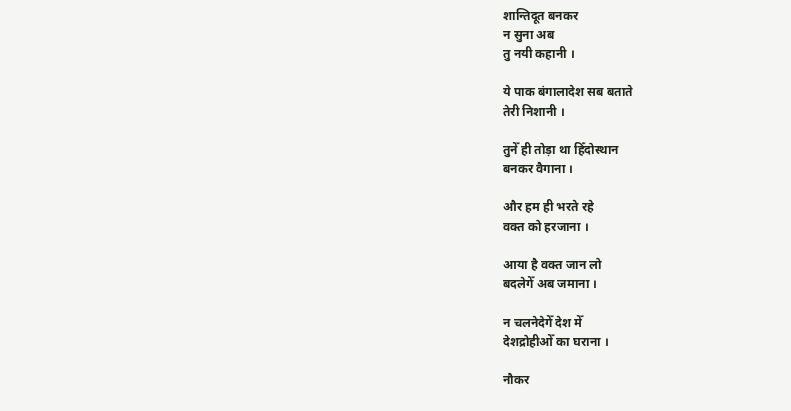शान्तिदूत बनकर
न सुना अब
तु नयी कहानी ।

ये पाक बंगालादेश सब बताते
तेरी निशानी ।

तुनेँ ही तोड़ा था हिँदोस्थान
बनकर वैगाना ।

और हम ही भरते रहे
वक्त को हरजाना ।

आया है वक्त जान लो
बदलेगेँ अब जमाना ।

न चलनेदेगेँ देश मेँ
देशद्रोहीओँ का घराना ।

नौकर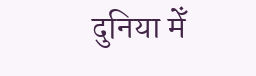दुनिया मेँ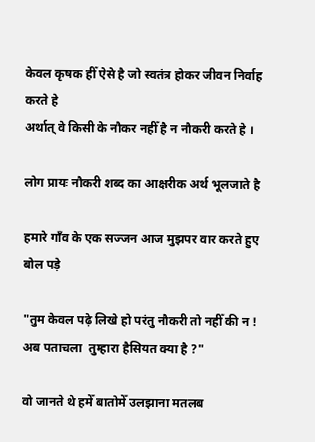केवल कृषक हीँ ऐसे है जो स्वतंत्र होकर जीवन निर्वाह करते हे
अर्थात् वे किसी के नौकर नहीँ है न नौकरी करते हे ।

लोग प्रायः नौकरी शब्द का आक्षरीक अर्थ भूलजाते है

हमारे गाँव के एक सज्जन आज मुझपर वार करते हुए बोल पड़े

"तुम केवल पढ़े लिखे हो परंतु नौकरी तो नहीँ की न ! अब पताचला  तुम्हारा हैसियत क्या है ?"

वो जानते थे हमेँ बातोमेँ उलझाना मतलब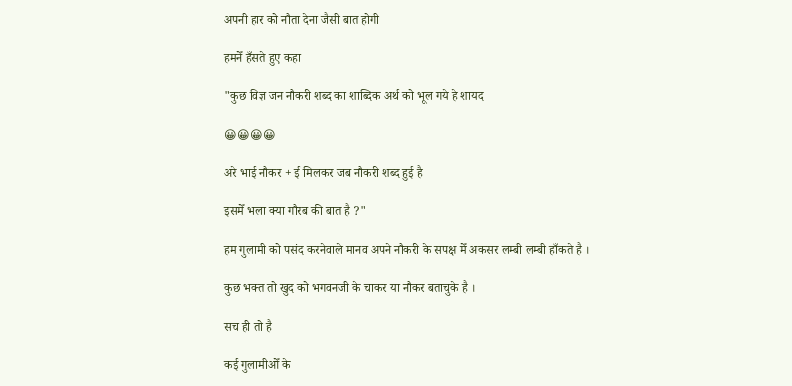अपनी हार को नौता देना जैसी बात होगी

हमनेँ हँसते हुए कहा

"कुछ विज्ञ जन नौकरी शब्द का शाब्दिक अर्थ को भूल गये हे शायद

😀😀😀😀

अरे भाई नौकर + ई मिलकर जब नौकरी शब्द हुई है

इसमेँ भला क्या गौरब की बात है ?"

हम गुलामी को पसंद करनेवाले मानव अपने नौकरी के सपक्ष मेँ अकसर लम्बी लम्बी हाँकते है ।

कुछ भक्त तो खुद को भगवनजी के चाकर या नौकर बताचुके है ।

सच ही तो है

कई गुलामीओँ के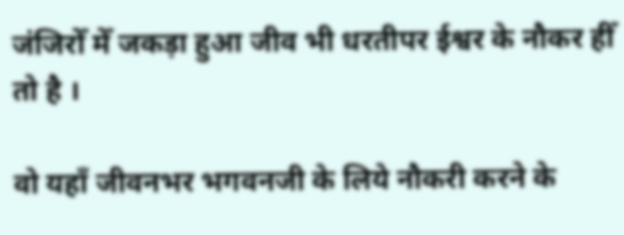जंजिरोँ मेँ जकड़ा हुआ जीव भी धरतीपर ईश्वर के नौकर हीँ तो है ।

वो यहाँ जीवनभर भगवनजी के लिये नौकरी करने के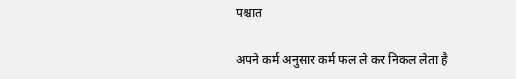पश्चात

अपने कर्म अनुसार कर्म फल ले कर निकल लेता है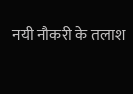नयी नौकरी के तलाश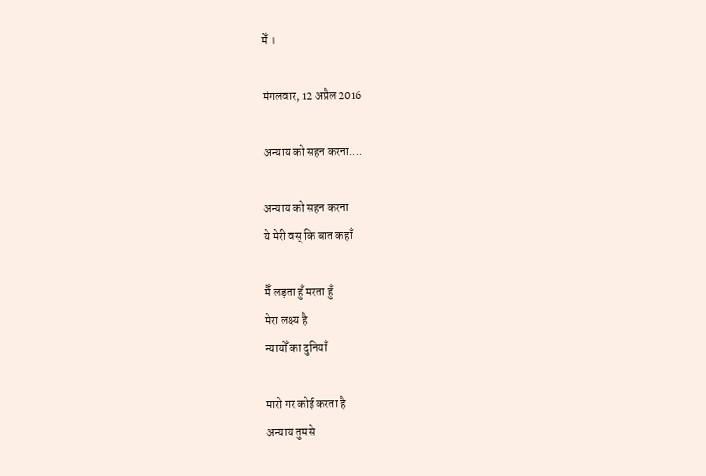मेँ ।

मंगलवार, 12 अप्रैल 2016

अन्याय को सहन करना....

अन्याय को सहन करना
ये मेरी वस् कि बात कहाँ

मैँ लड़ता हुँ मरता हुँ
मेरा लक्ष्य है
न्यायोँ का दुनियाँ

मारो गर कोई करता है
अन्याय तुमसे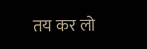तय कर लो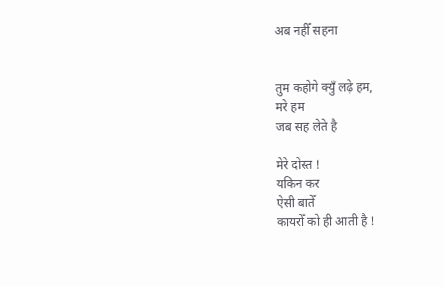अब नहीँ सहना


तुम कहोगे क्युँ लढ़े हम,
मरे हम
जब सह लेते है

मेरे दोस्त !
यकिन कर
ऐसी बातेँ
कायरोँ को ही आती है !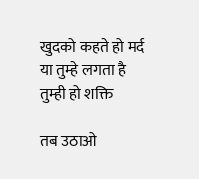खुदको कहते हो मर्द
या तुम्हे लगता है
तुम्ही हो शक्ति

तब उठाओ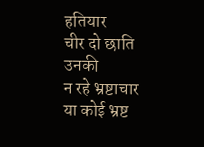हतियार
चीर दो छाति उनकी
न रहे भ्रष्टाचार
या कोई भ्रष्ट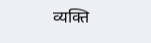व्यक्ति